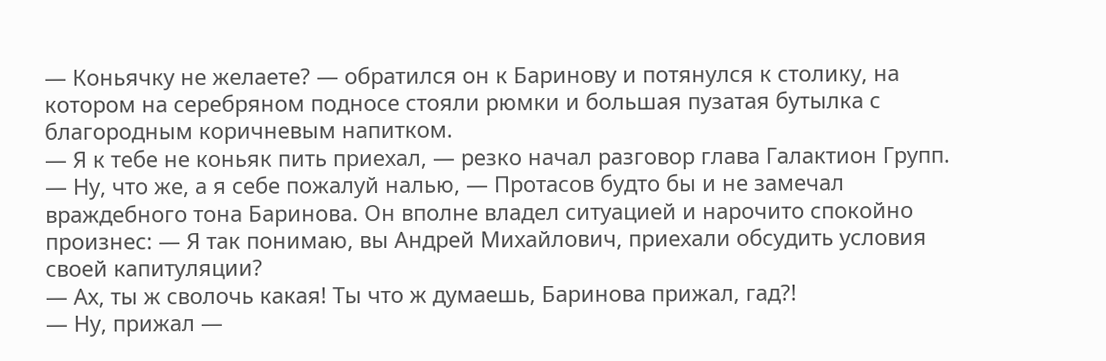— Коньячку не желаете? — обратился он к Баринову и потянулся к столику, на котором на серебряном подносе стояли рюмки и большая пузатая бутылка с благородным коричневым напитком.
— Я к тебе не коньяк пить приехал, — резко начал разговор глава Галактион Групп.
— Ну, что же, а я себе пожалуй налью, — Протасов будто бы и не замечал враждебного тона Баринова. Он вполне владел ситуацией и нарочито спокойно произнес: — Я так понимаю, вы Андрей Михайлович, приехали обсудить условия своей капитуляции?
— Ах, ты ж сволочь какая! Ты что ж думаешь, Баринова прижал, гад?!
— Ну, прижал —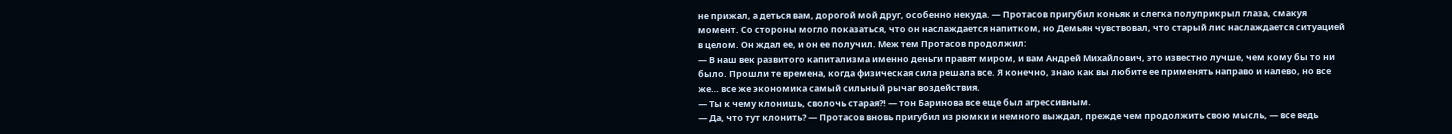не прижал, а деться вам, дорогой мой друг, особенно некуда. — Протасов пригубил коньяк и слегка полуприкрыл глаза, смакуя момент. Со стороны могло показаться, что он наслаждается напитком, но Демьян чувствовал, что старый лис наслаждается ситуацией в целом. Он ждал ее, и он ее получил. Меж тем Протасов продолжил:
— В наш век развитого капитализма именно деньги правят миром, и вам Андрей Михайлович, это известно лучше, чем кому бы то ни было. Прошли те времена, когда физическая сила решала все. Я конечно, знаю как вы любите ее применять направо и налево, но все же… все же экономика самый сильный рычаг воздействия.
— Ты к чему клонишь, сволочь старая?! — тон Баринова все еще был агрессивным.
— Да, что тут клонить? — Протасов вновь пригубил из рюмки и немного выждал, прежде чем продолжить свою мысль, — все ведь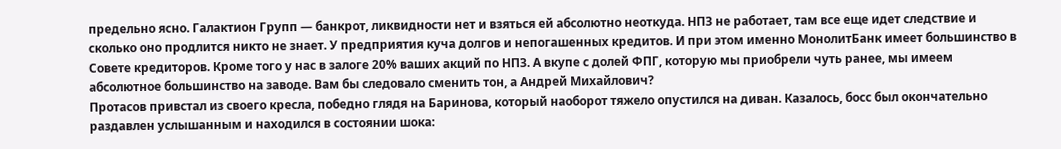предельно ясно. Галактион Групп — банкрот, ликвидности нет и взяться ей абсолютно неоткуда. НПЗ не работает, там все еще идет следствие и сколько оно продлится никто не знает. У предприятия куча долгов и непогашенных кредитов. И при этом именно МонолитБанк имеет большинство в Совете кредиторов. Кроме того у нас в залоге 20% ваших акций по НПЗ. А вкупе с долей ФПГ, которую мы приобрели чуть ранее, мы имеем абсолютное большинство на заводе. Вам бы следовало сменить тон, а Андрей Михайлович?
Протасов привстал из своего кресла, победно глядя на Баринова, который наоборот тяжело опустился на диван. Казалось, босс был окончательно раздавлен услышанным и находился в состоянии шока: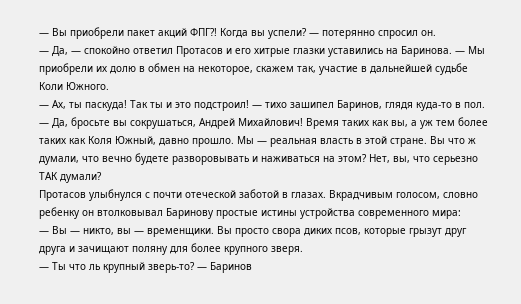— Вы приобрели пакет акций ФПГ?! Когда вы успели? — потерянно спросил он.
— Да, — спокойно ответил Протасов и его хитрые глазки уставились на Баринова. — Мы приобрели их долю в обмен на некоторое, скажем так, участие в дальнейшей судьбе Коли Южного.
— Ах, ты паскуда! Так ты и это подстроил! — тихо зашипел Баринов, глядя куда-то в пол.
— Да, бросьте вы сокрушаться, Андрей Михайлович! Время таких как вы, а уж тем более таких как Коля Южный, давно прошло. Мы — реальная власть в этой стране. Вы что ж думали, что вечно будете разворовывать и наживаться на этом? Нет, вы, что серьезно ТАК думали?
Протасов улыбнулся с почти отеческой заботой в глазах. Вкрадчивым голосом, словно ребенку он втолковывал Баринову простые истины устройства современного мира:
— Вы — никто, вы — временщики. Вы просто свора диких псов, которые грызут друг друга и зачищают поляну для более крупного зверя.
— Ты что ль крупный зверь-то? — Баринов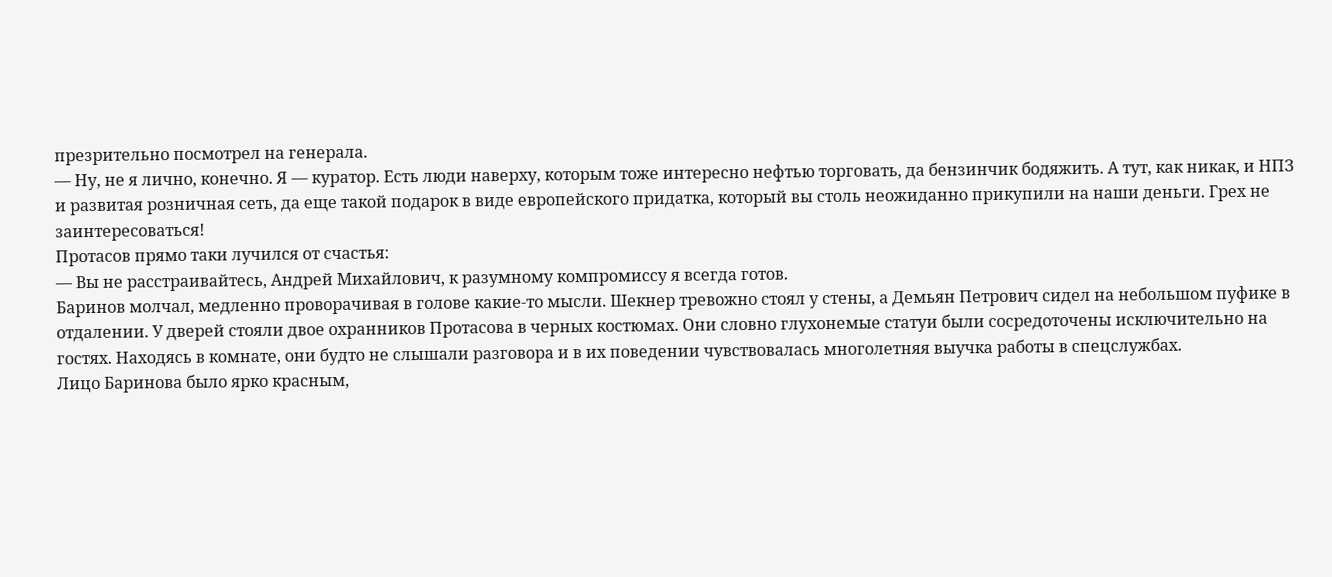презрительно посмотрел на генерала.
— Ну, не я лично, конечно. Я — куратор. Есть люди наверху, которым тоже интересно нефтью торговать, да бензинчик бодяжить. А тут, как никак, и НПЗ и развитая розничная сеть, да еще такой подарок в виде европейского придатка, который вы столь неожиданно прикупили на наши деньги. Грех не заинтересоваться!
Протасов прямо таки лучился от счастья:
— Вы не расстраивайтесь, Андрей Михайлович, к разумному компромиссу я всегда готов.
Баринов молчал, медленно проворачивая в голове какие-то мысли. Шекнер тревожно стоял у стены, а Демьян Петрович сидел на небольшом пуфике в отдалении. У дверей стояли двое охранников Протасова в черных костюмах. Они словно глухонемые статуи были сосредоточены исключительно на гостях. Находясь в комнате, они будто не слышали разговора и в их поведении чувствовалась многолетняя выучка работы в спецслужбах.
Лицо Баринова было ярко красным,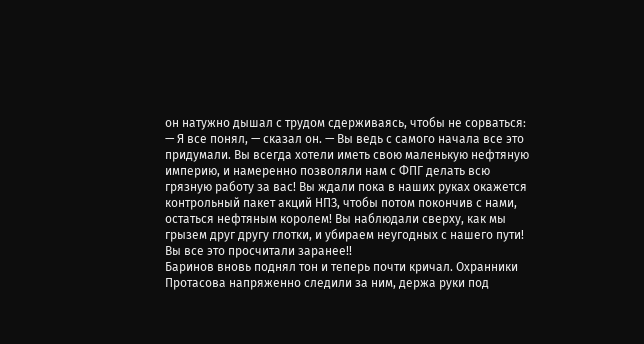он натужно дышал с трудом сдерживаясь, чтобы не сорваться:
— Я все понял, — сказал он. — Вы ведь с самого начала все это придумали. Вы всегда хотели иметь свою маленькую нефтяную империю, и намеренно позволяли нам с ФПГ делать всю грязную работу за вас! Вы ждали пока в наших руках окажется контрольный пакет акций НПЗ, чтобы потом покончив с нами, остаться нефтяным королем! Вы наблюдали сверху, как мы грызем друг другу глотки, и убираем неугодных с нашего пути! Вы все это просчитали заранее!!
Баринов вновь поднял тон и теперь почти кричал. Охранники Протасова напряженно следили за ним, держа руки под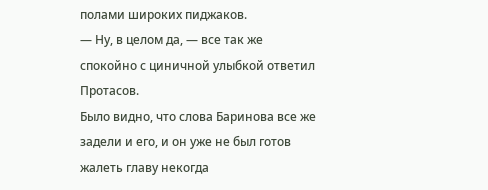полами широких пиджаков.
— Ну, в целом да, — все так же спокойно с циничной улыбкой ответил Протасов.
Было видно, что слова Баринова все же задели и его, и он уже не был готов жалеть главу некогда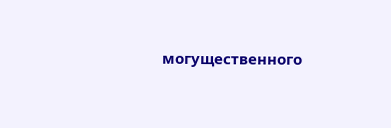могущественного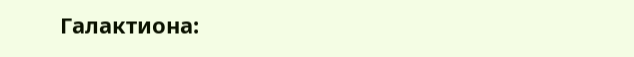Галактиона: